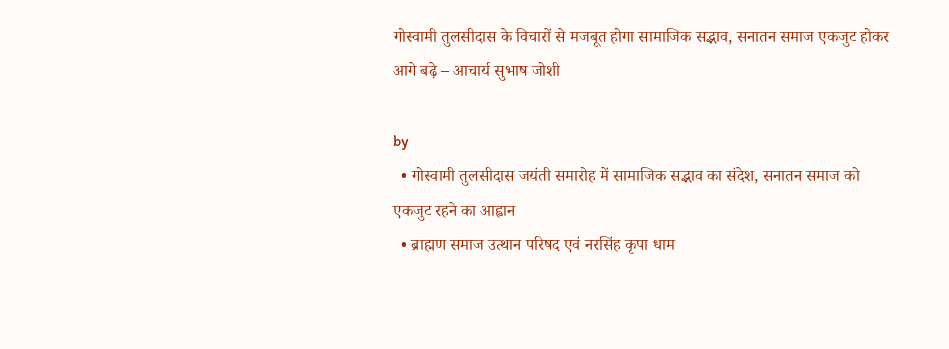गोस्वामी तुलसीदास के विचारों से मजबूत होगा सामाजिक सद्भाव, सनातन समाज एकजुट होकर आगे बढ़े – आचार्य सुभाष जोशी

by
  • गोस्वामी तुलसीदास जयंती समारोह में सामाजिक सद्भाव का संदेश, सनातन समाज को एकजुट रहने का आह्वान
  • ब्राह्मण समाज उत्थान परिषद एवं नरसिंह कृपा धाम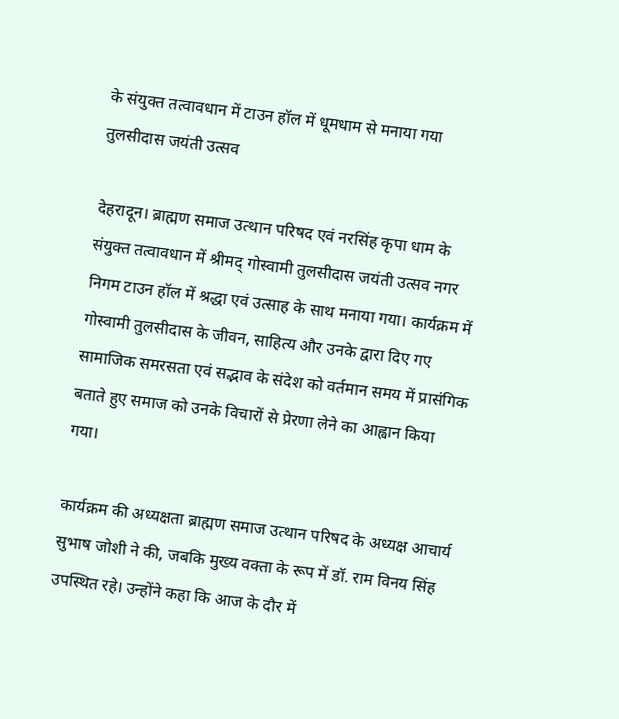के संयुक्त तत्वावधान में टाउन हॉल में धूमधाम से मनाया गया तुलसीदास जयंती उत्सव

देहरादून। ब्राह्मण समाज उत्थान परिषद एवं नरसिंह कृपा धाम के संयुक्त तत्वावधान में श्रीमद् गोस्वामी तुलसीदास जयंती उत्सव नगर निगम टाउन हॉल में श्रद्धा एवं उत्साह के साथ मनाया गया। कार्यक्रम में गोस्वामी तुलसीदास के जीवन, साहित्य और उनके द्वारा दिए गए सामाजिक समरसता एवं सद्भाव के संदेश को वर्तमान समय में प्रासंगिक बताते हुए समाज को उनके विचारों से प्रेरणा लेने का आह्वान किया गया।

कार्यक्रम की अध्यक्षता ब्राह्मण समाज उत्थान परिषद के अध्यक्ष आचार्य सुभाष जोशी ने की, जबकि मुख्य वक्ता के रूप में डॉ. राम विनय सिंह उपस्थित रहे। उन्होंने कहा कि आज के दौर में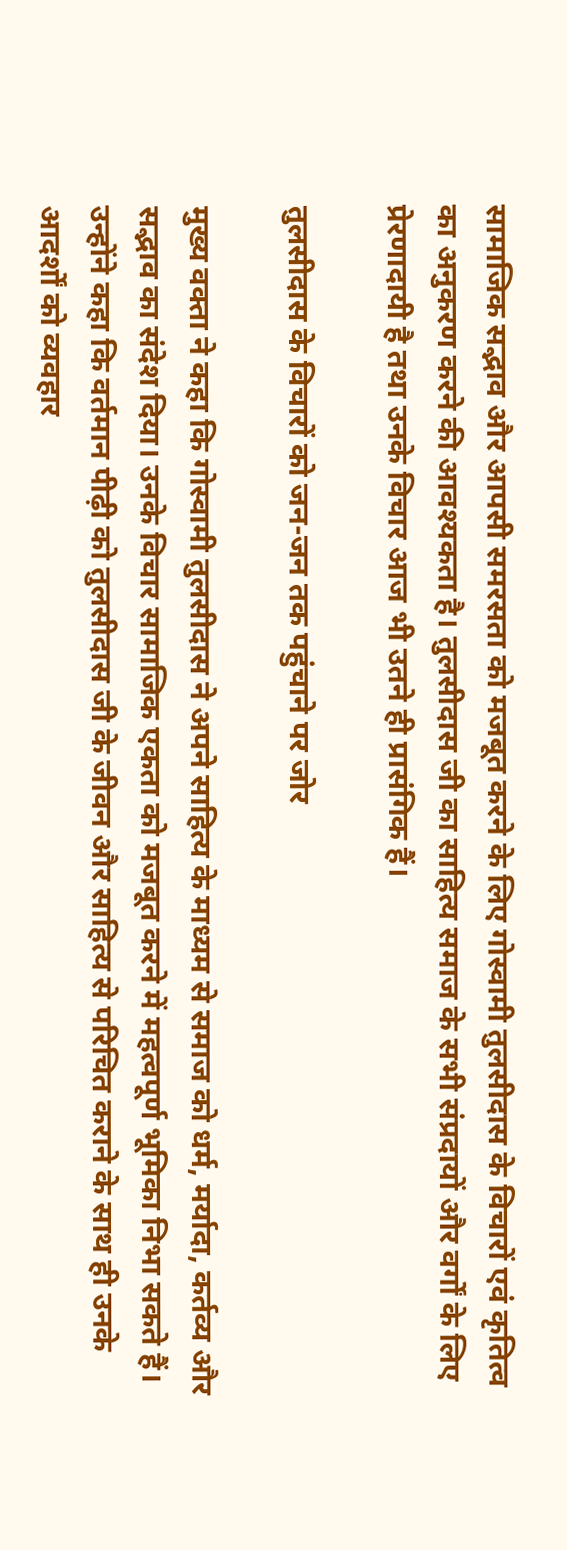सामाजिक सद्भाव और आपसी समरसता को मजबूत करने के लिए गोस्वामी तुलसीदास के विचारों एवं कृतित्व का अनुकरण करने की आवश्यकता है। तुलसीदास जी का साहित्य समाज के सभी संप्रदायों और वर्गों के लिए प्रेरणादायी है तथा उनके विचार आज भी उतने ही प्रासंगिक हैं।

तुलसीदास के विचारों को जन-जन तक पहुंचाने पर जोर

मुख्य वक्ता ने कहा कि गोस्वामी तुलसीदास ने अपने साहित्य के माध्यम से समाज को धर्म, मर्यादा, कर्तव्य और सद्भाव का संदेश दिया। उनके विचार सामाजिक एकता को मजबूत करने में महत्वपूर्ण भूमिका निभा सकते हैं। उन्होंने कहा कि वर्तमान पीढ़ी को तुलसीदास जी के जीवन और साहित्य से परिचित कराने के साथ ही उनके आदर्शों को व्यवहार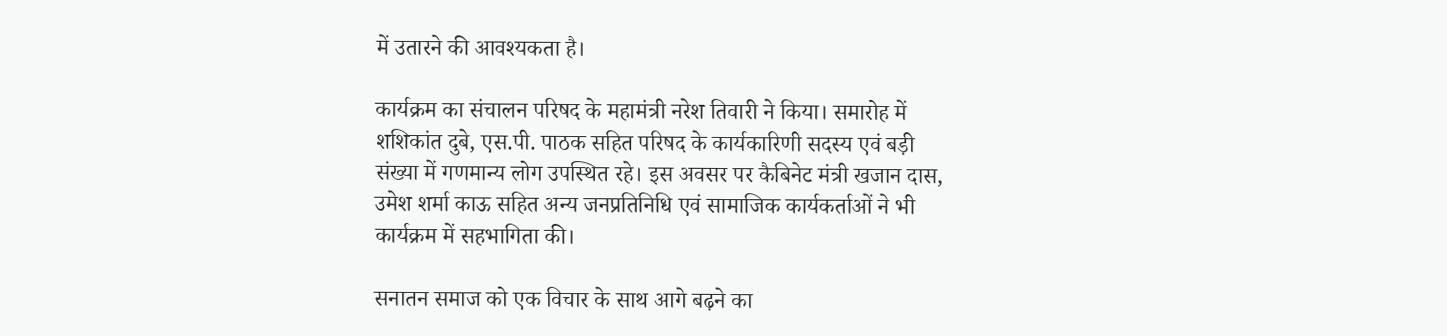में उतारने की आवश्यकता है।

कार्यक्रम का संचालन परिषद के महामंत्री नरेश तिवारी ने किया। समारोह में शशिकांत दुबे, एस.पी. पाठक सहित परिषद के कार्यकारिणी सदस्य एवं बड़ी संख्या में गणमान्य लोग उपस्थित रहे। इस अवसर पर कैबिनेट मंत्री खजान दास, उमेश शर्मा काऊ सहित अन्य जनप्रतिनिधि एवं सामाजिक कार्यकर्ताओं ने भी कार्यक्रम में सहभागिता की।

सनातन समाज को एक विचार के साथ आगे बढ़ने का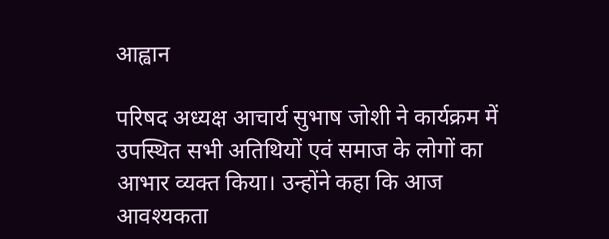आह्वान

परिषद अध्यक्ष आचार्य सुभाष जोशी ने कार्यक्रम में उपस्थित सभी अतिथियों एवं समाज के लोगों का आभार व्यक्त किया। उन्होंने कहा कि आज आवश्यकता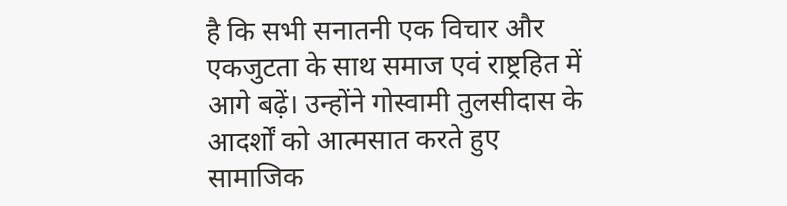है कि सभी सनातनी एक विचार और एकजुटता के साथ समाज एवं राष्ट्रहित में आगे बढ़ें। उन्होंने गोस्वामी तुलसीदास के आदर्शों को आत्मसात करते हुए सामाजिक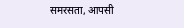समरसता, आपसी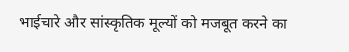भाईचारे और सांस्कृतिक मूल्यों को मजबूत करने का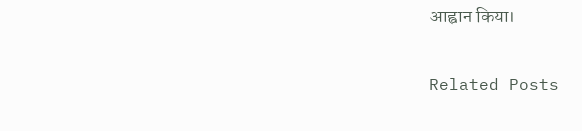आह्वान किया।

Related Posts